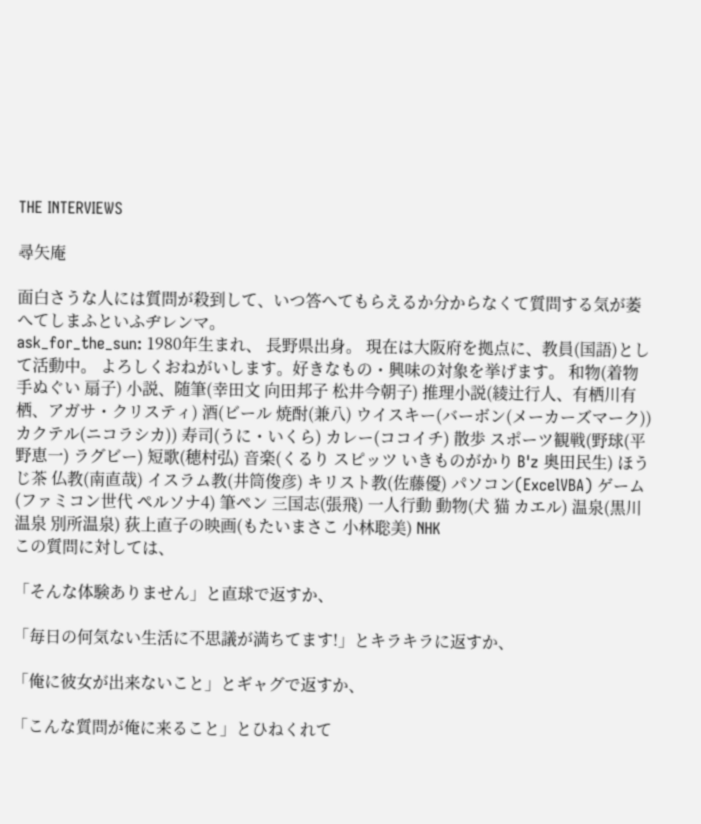THE INTERVIEWS

尋矢庵

面白さうな人には質問が殺到して、いつ答へてもらえるか分からなくて質問する気が萎へてしまふといふヂレンマ。
ask_for_the_sun: 1980年生まれ、 長野県出身。 現在は大阪府を拠点に、教員(国語)として活動中。 よろしくおねがいします。好きなもの・興味の対象を挙げます。 和物(着物 手ぬぐい 扇子) 小説、随筆(幸田文 向田邦子 松井今朝子) 推理小説(綾辻行人、有栖川有栖、アガサ・クリスティ) 酒(ビール 焼酎(兼八) ウイスキー(バーボン(メーカーズマーク)) カクテル(ニコラシカ)) 寿司(うに・いくら) カレー(ココイチ) 散歩 スポーツ観戦(野球(平野恵一) ラグビー) 短歌(穂村弘) 音楽(くるり スピッツ いきものがかり B'z 奥田民生) ほうじ茶 仏教(南直哉) イスラム教(井筒俊彦) キリスト教(佐藤優) パソコン(ExcelVBA) ゲーム(ファミコン世代 ペルソナ4) 筆ペン 三国志(張飛) 一人行動 動物(犬 猫 カエル) 温泉(黒川温泉 別所温泉) 荻上直子の映画(もたいまさこ 小林聡美) NHK
この質問に対しては、

「そんな体験ありません」と直球で返すか、

「毎日の何気ない生活に不思議が満ちてます!」とキラキラに返すか、

「俺に彼女が出来ないこと」とギャグで返すか、

「こんな質問が俺に来ること」とひねくれて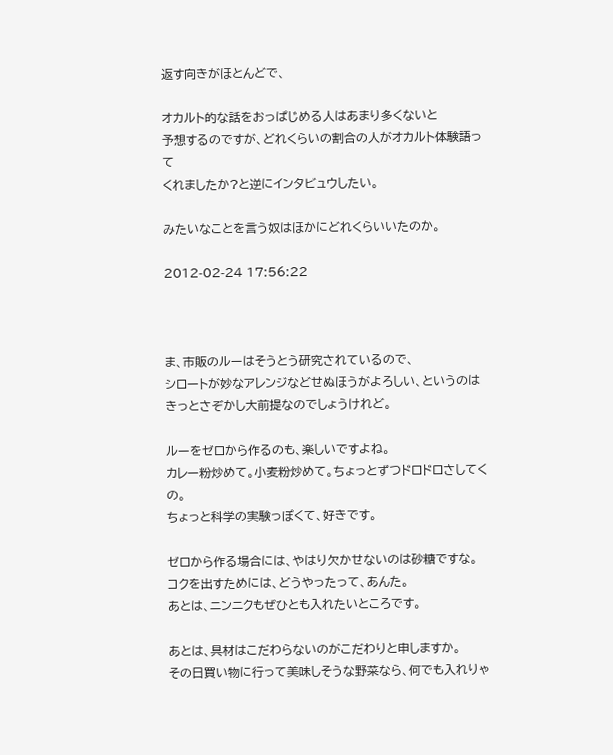返す向きがほとんどで、

オカルト的な話をおっぱじめる人はあまり多くないと
予想するのですが、どれくらいの割合の人がオカルト体験語って
くれましたか?と逆にインタビュウしたい。

みたいなことを言う奴はほかにどれくらいいたのか。

2012-02-24 17:56:22



ま、市販のルーはそうとう研究されているので、
シロートが妙なアレンジなどせぬほうがよろしい、というのは
きっとさぞかし大前提なのでしょうけれど。

ルーをゼロから作るのも、楽しいですよね。
カレー粉炒めて。小麦粉炒めて。ちょっとずつドロドロさしてくの。
ちょっと科学の実験っぽくて、好きです。

ゼロから作る場合には、やはり欠かせないのは砂糖ですな。
コクを出すためには、どうやったって、あんた。
あとは、ニンニクもぜひとも入れたいところです。

あとは、具材はこだわらないのがこだわりと申しますか。
その日買い物に行って美味しそうな野菜なら、何でも入れりゃ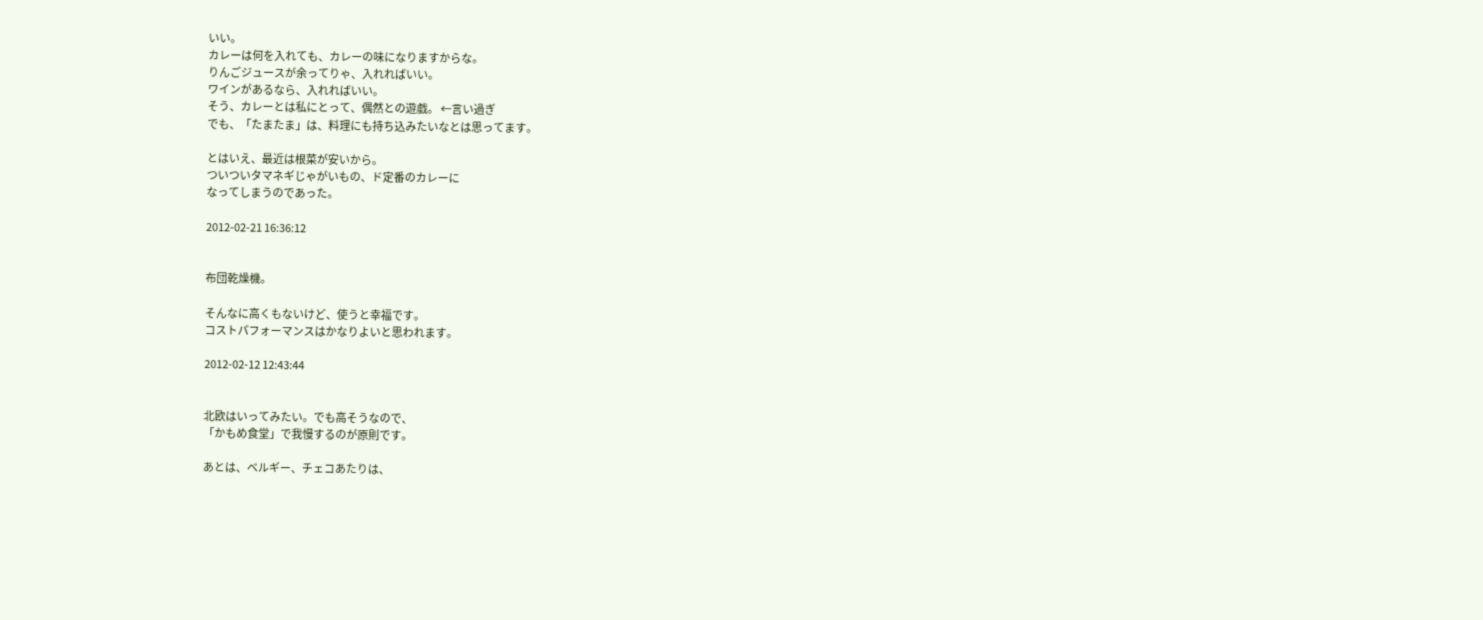いい。
カレーは何を入れても、カレーの味になりますからな。
りんごジュースが余ってりゃ、入れればいい。
ワインがあるなら、入れればいい。
そう、カレーとは私にとって、偶然との遊戯。 ←言い過ぎ
でも、「たまたま」は、料理にも持ち込みたいなとは思ってます。

とはいえ、最近は根菜が安いから。
ついついタマネギじゃがいもの、ド定番のカレーに
なってしまうのであった。

2012-02-21 16:36:12


布団乾燥機。

そんなに高くもないけど、使うと幸福です。
コストパフォーマンスはかなりよいと思われます。

2012-02-12 12:43:44


北欧はいってみたい。でも高そうなので、
「かもめ食堂」で我慢するのが原則です。

あとは、ベルギー、チェコあたりは、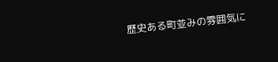歴史ある町並みの雰囲気に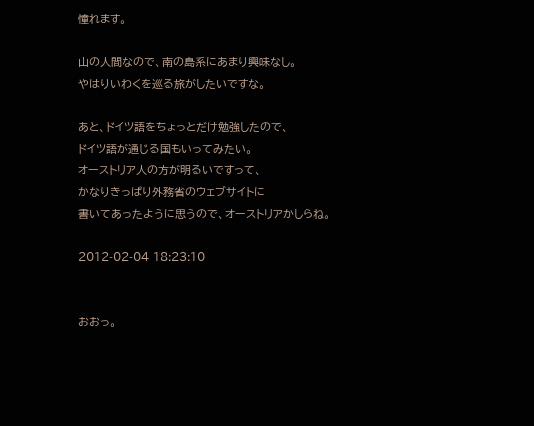憧れます。

山の人間なので、南の島系にあまり興味なし。
やはりいわくを巡る旅がしたいですな。

あと、ドイツ語をちょっとだけ勉強したので、
ドイツ語が通じる国もいってみたい。
オーストリア人の方が明るいですって、
かなりきっぱり外務省のウェブサイトに
書いてあったように思うので、オーストリアかしらね。

2012-02-04 18:23:10


おおっ。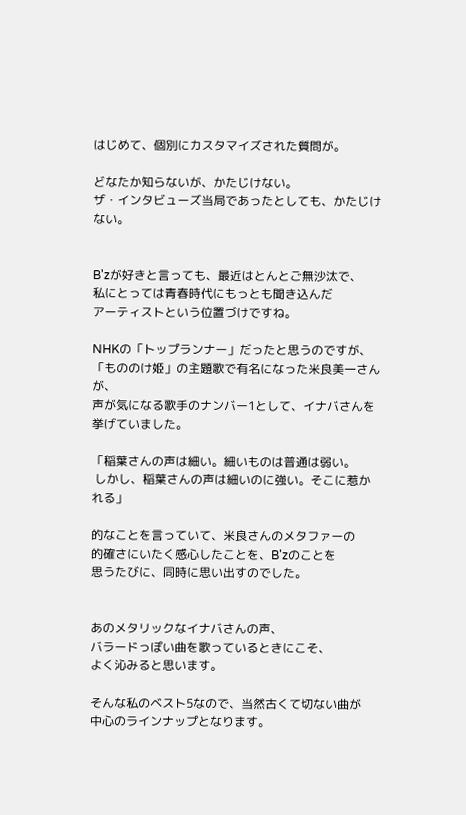はじめて、個別にカスタマイズされた質問が。

どなたか知らないが、かたじけない。
ザ・インタビューズ当局であったとしても、かたじけない。


B'zが好きと言っても、最近はとんとご無沙汰で、
私にとっては青春時代にもっとも聞き込んだ
アーティストという位置づけですね。

NHKの「トップランナー」だったと思うのですが、
「もののけ姫」の主題歌で有名になった米良美一さんが、
声が気になる歌手のナンバー1として、イナバさんを
挙げていました。

「稲葉さんの声は細い。細いものは普通は弱い。
 しかし、稲葉さんの声は細いのに強い。そこに惹かれる」

的なことを言っていて、米良さんのメタファーの
的確さにいたく感心したことを、B'zのことを
思うたびに、同時に思い出すのでした。


あのメタリックなイナバさんの声、
バラードっぽい曲を歌っているときにこそ、
よく沁みると思います。

そんな私のベスト5なので、当然古くて切ない曲が
中心のラインナップとなります。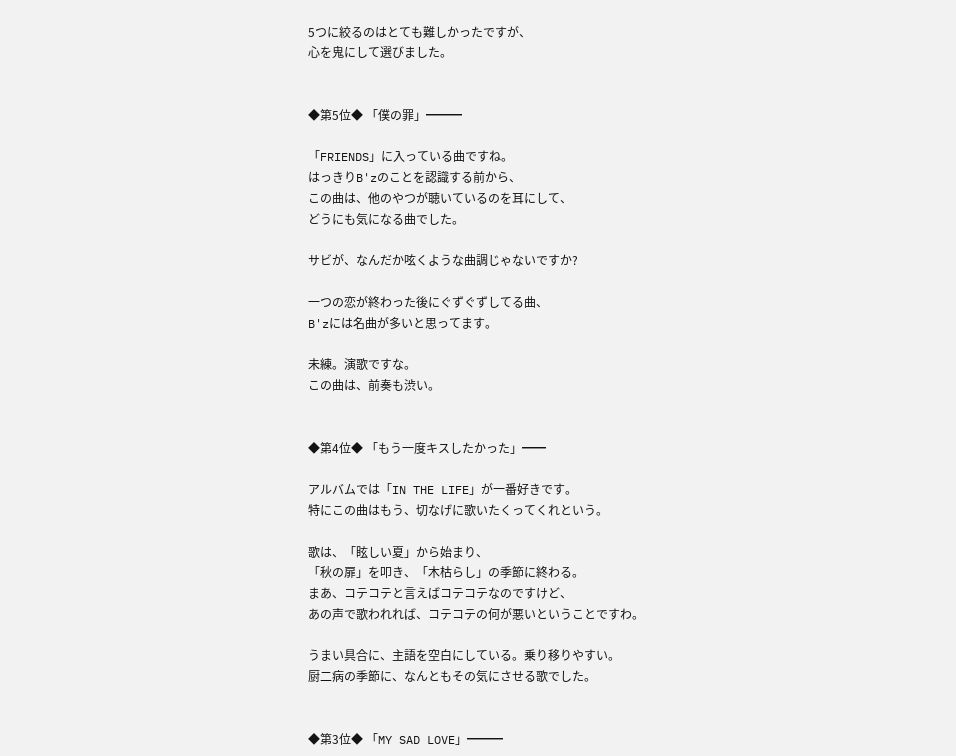5つに絞るのはとても難しかったですが、
心を鬼にして選びました。


◆第5位◆ 「僕の罪」━━━

「FRIENDS」に入っている曲ですね。
はっきりB'zのことを認識する前から、
この曲は、他のやつが聴いているのを耳にして、
どうにも気になる曲でした。

サビが、なんだか呟くような曲調じゃないですか?

一つの恋が終わった後にぐずぐずしてる曲、
B'zには名曲が多いと思ってます。

未練。演歌ですな。
この曲は、前奏も渋い。


◆第4位◆ 「もう一度キスしたかった」━━

アルバムでは「IN THE LIFE」が一番好きです。
特にこの曲はもう、切なげに歌いたくってくれという。

歌は、「眩しい夏」から始まり、
「秋の扉」を叩き、「木枯らし」の季節に終わる。
まあ、コテコテと言えばコテコテなのですけど、
あの声で歌われれば、コテコテの何が悪いということですわ。

うまい具合に、主語を空白にしている。乗り移りやすい。
厨二病の季節に、なんともその気にさせる歌でした。


◆第3位◆ 「MY SAD LOVE」━━━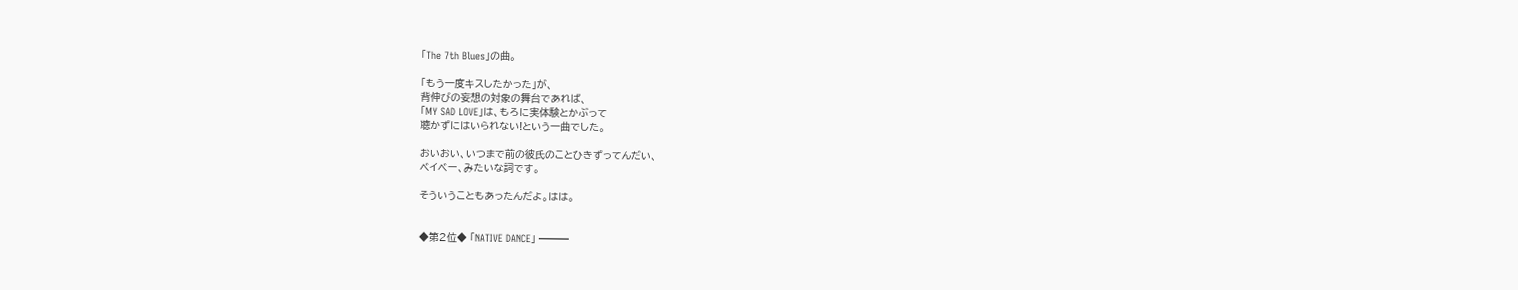「The 7th Blues」の曲。

「もう一度キスしたかった」が、
背伸びの妄想の対象の舞台であれば、
「MY SAD LOVE」は、もろに実体験とかぶって
聴かずにはいられない!という一曲でした。

おいおい、いつまで前の彼氏のことひきずってんだい、
ベイベー、みたいな詞です。

そういうこともあったんだよ。はは。


◆第2位◆ 「NATIVE DANCE」 ━━━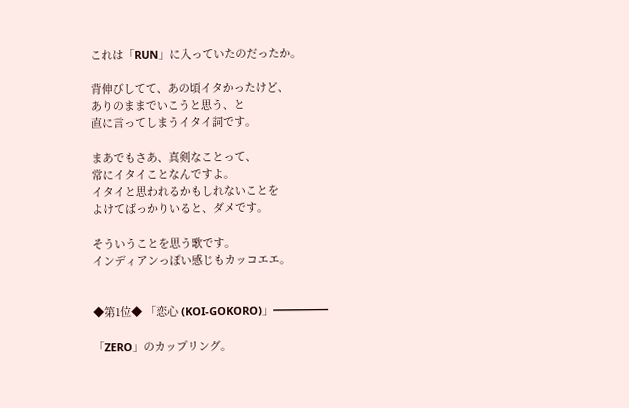これは「RUN」に入っていたのだったか。

背伸びしてて、あの頃イタかったけど、
ありのままでいこうと思う、と
直に言ってしまうイタイ詞です。

まあでもさあ、真剣なことって、
常にイタイことなんですよ。
イタイと思われるかもしれないことを
よけてばっかりいると、ダメです。

そういうことを思う歌です。
インディアンっぽい感じもカッコエエ。


◆第1位◆ 「恋心 (KOI-GOKORO)」━━━━━

「ZERO」のカップリング。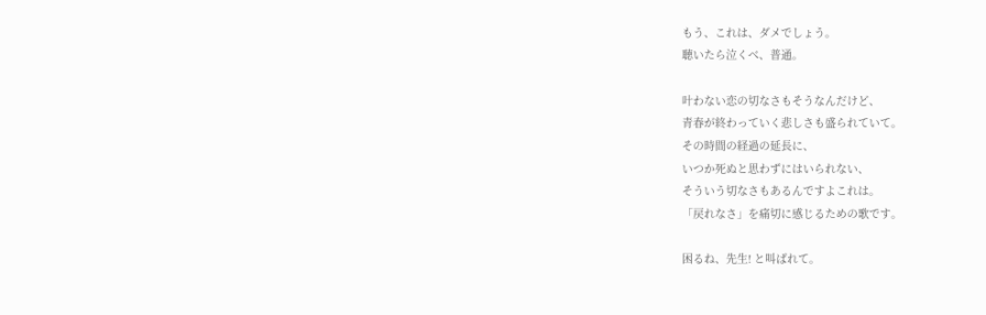もう、これは、ダメでしょう。
聴いたら泣くべ、普通。

叶わない恋の切なさもそうなんだけど、
青春が終わっていく悲しさも盛られていて。
その時間の経過の延長に、
いつか死ぬと思わずにはいられない、
そういう切なさもあるんですよこれは。
「戻れなさ」を痛切に感じるための歌です。

困るね、先生! と叫ばれて。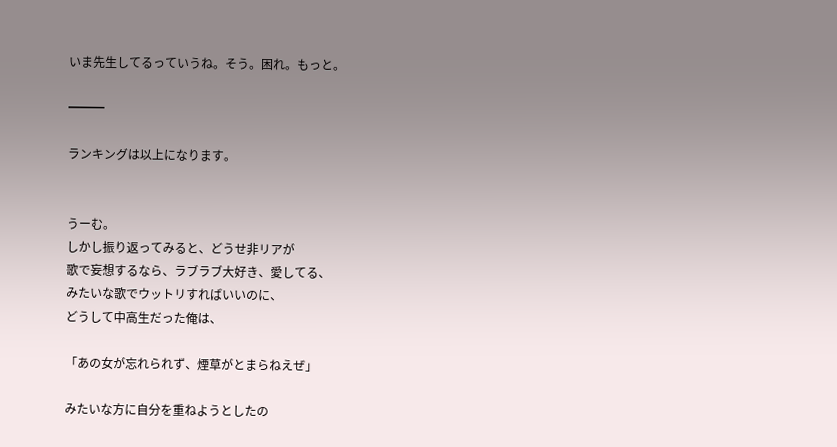いま先生してるっていうね。そう。困れ。もっと。

━━━

ランキングは以上になります。


うーむ。
しかし振り返ってみると、どうせ非リアが
歌で妄想するなら、ラブラブ大好き、愛してる、
みたいな歌でウットリすればいいのに、
どうして中高生だった俺は、

「あの女が忘れられず、煙草がとまらねえぜ」

みたいな方に自分を重ねようとしたの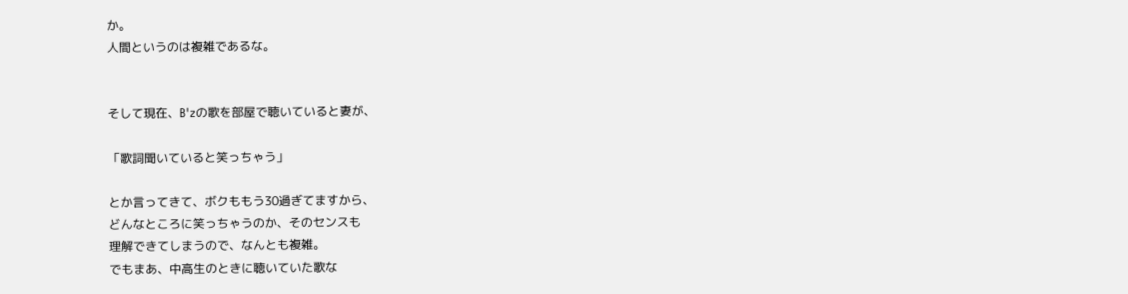か。
人間というのは複雑であるな。


そして現在、B'zの歌を部屋で聴いていると妻が、

「歌詞聞いていると笑っちゃう」

とか言ってきて、ボクももう30過ぎてますから、
どんなところに笑っちゃうのか、そのセンスも
理解できてしまうので、なんとも複雑。
でもまあ、中高生のときに聴いていた歌な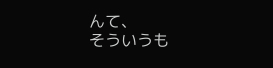んて、
そういうも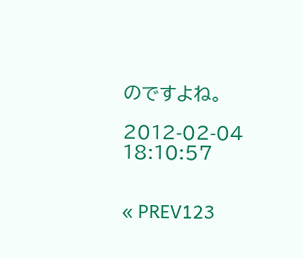のですよね。

2012-02-04 18:10:57


« PREV123